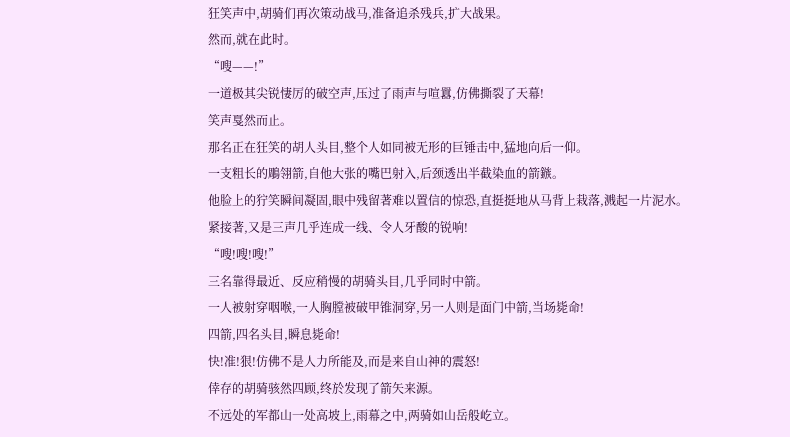狂笑声中,胡骑们再次策动战马,准备追杀残兵,扩大战果。
然而,就在此时。
“嗖——!”
一道极其尖锐悽厉的破空声,压过了雨声与喧囂,仿佛撕裂了天幕!
笑声戛然而止。
那名正在狂笑的胡人头目,整个人如同被无形的巨锤击中,猛地向后一仰。
一支粗长的鵰翎箭,自他大张的嘴巴射入,后颈透出半截染血的箭鏃。
他脸上的狞笑瞬间凝固,眼中残留著难以置信的惊恐,直挺挺地从马背上栽落,溅起一片泥水。
紧接著,又是三声几乎连成一线、令人牙酸的锐响!
“嗖!嗖!嗖!”
三名靠得最近、反应稍慢的胡骑头目,几乎同时中箭。
一人被射穿咽喉,一人胸膛被破甲锥洞穿,另一人则是面门中箭,当场毙命!
四箭,四名头目,瞬息毙命!
快!准!狠!仿佛不是人力所能及,而是来自山神的震怒!
倖存的胡骑骇然四顾,终於发现了箭矢来源。
不远处的军都山一处高坡上,雨幕之中,两骑如山岳般屹立。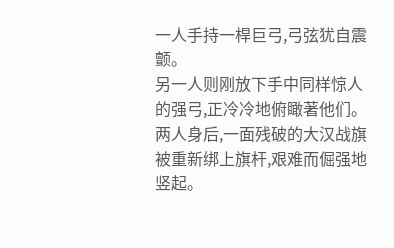一人手持一桿巨弓,弓弦犹自震颤。
另一人则刚放下手中同样惊人的强弓,正冷冷地俯瞰著他们。
两人身后,一面残破的大汉战旗被重新绑上旗杆,艰难而倔强地竖起。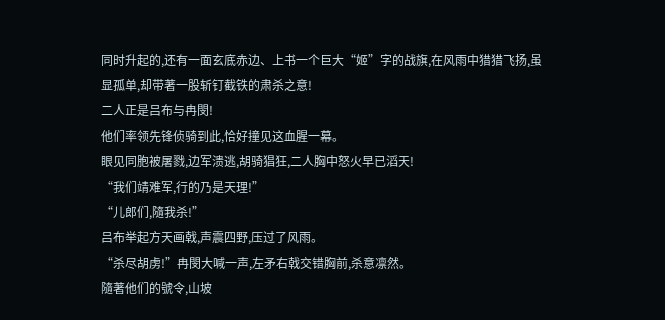同时升起的,还有一面玄底赤边、上书一个巨大“姬”字的战旗,在风雨中猎猎飞扬,虽显孤单,却带著一股斩钉截铁的肃杀之意!
二人正是吕布与冉閔!
他们率领先锋侦骑到此,恰好撞见这血腥一幕。
眼见同胞被屠戮,边军溃逃,胡骑猖狂,二人胸中怒火早已滔天!
“我们靖难军,行的乃是天理!”
“儿郎们,隨我杀!”
吕布举起方天画戟,声震四野,压过了风雨。
“杀尽胡虏!”冉閔大喊一声,左矛右戟交错胸前,杀意凛然。
隨著他们的號令,山坡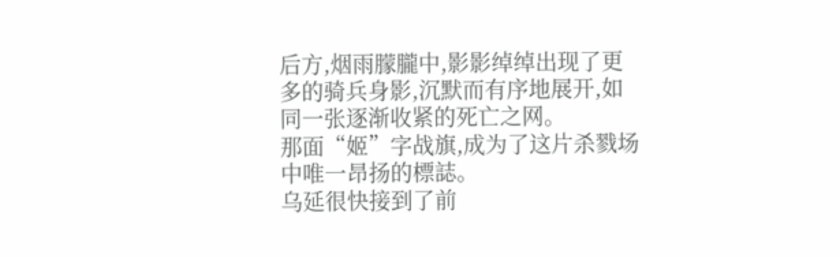后方,烟雨朦朧中,影影绰绰出现了更多的骑兵身影,沉默而有序地展开,如同一张逐渐收紧的死亡之网。
那面“姬”字战旗,成为了这片杀戮场中唯一昂扬的標誌。
乌延很快接到了前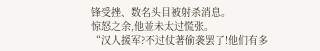锋受挫、数名头目被射杀消息。
惊怒之余,他並未太过慌张。
“汉人援军?不过仗著偷袭罢了!他们有多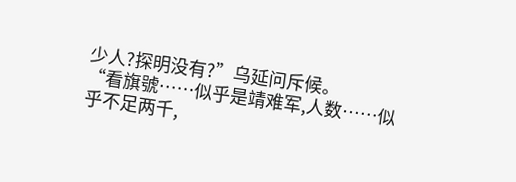少人?探明没有?”乌延问斥候。
“看旗號……似乎是靖难军,人数……似乎不足两千,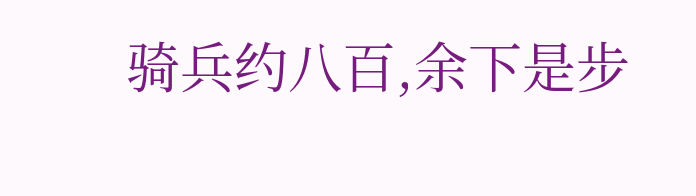骑兵约八百,余下是步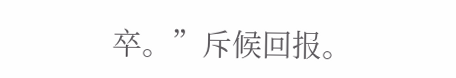卒。”斥候回报。